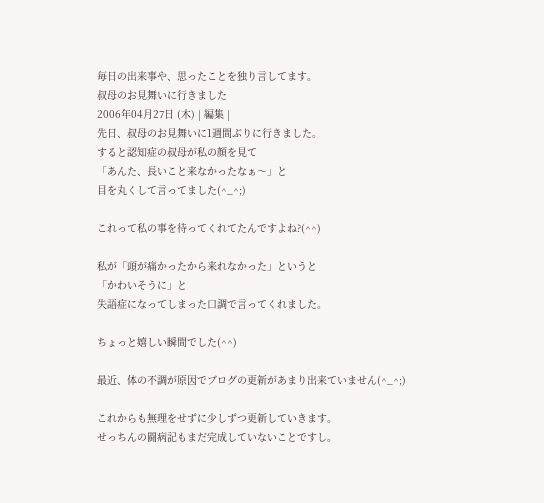毎日の出来事や、思ったことを独り言してます。
叔母のお見舞いに行きました
2006年04月27日 (木) | 編集 |
先日、叔母のお見舞いに1週間ぶりに行きました。
すると認知症の叔母が私の顔を見て
「あんた、長いこと来なかったなぁ〜」と
目を丸くして言ってました(^_^;)

これって私の事を待ってくれてたんですよね?(^^)

私が「頭が痛かったから来れなかった」というと
「かわいそうに」と
失語症になってしまった口調で言ってくれました。

ちょっと嬉しい瞬間でした(^^)

最近、体の不調が原因でブログの更新があまり出来ていません(^_^;)

これからも無理をせずに少しずつ更新していきます。
せっちんの闘病記もまだ完成していないことですし。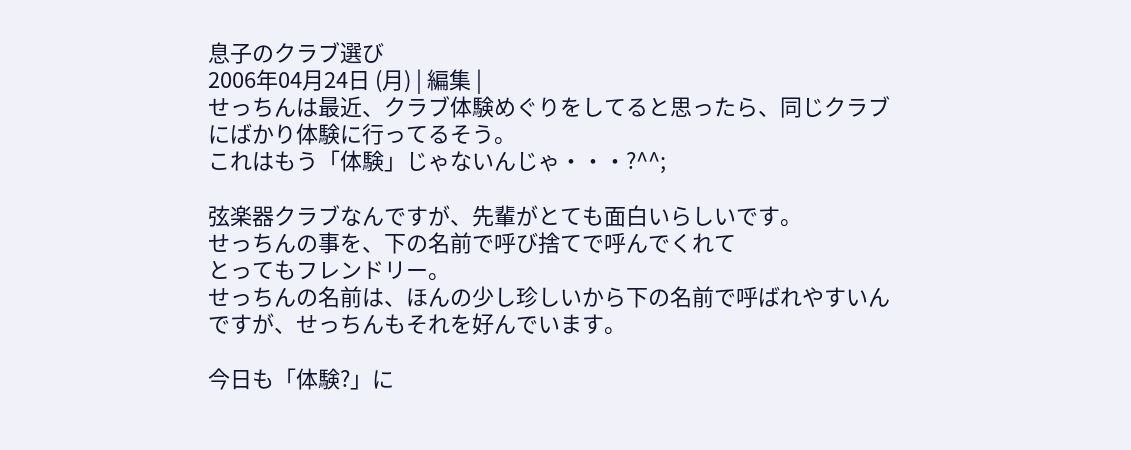息子のクラブ選び
2006年04月24日 (月) | 編集 |
せっちんは最近、クラブ体験めぐりをしてると思ったら、同じクラブにばかり体験に行ってるそう。
これはもう「体験」じゃないんじゃ・・・?^^;

弦楽器クラブなんですが、先輩がとても面白いらしいです。
せっちんの事を、下の名前で呼び捨てで呼んでくれて
とってもフレンドリー。
せっちんの名前は、ほんの少し珍しいから下の名前で呼ばれやすいんですが、せっちんもそれを好んでいます。

今日も「体験?」に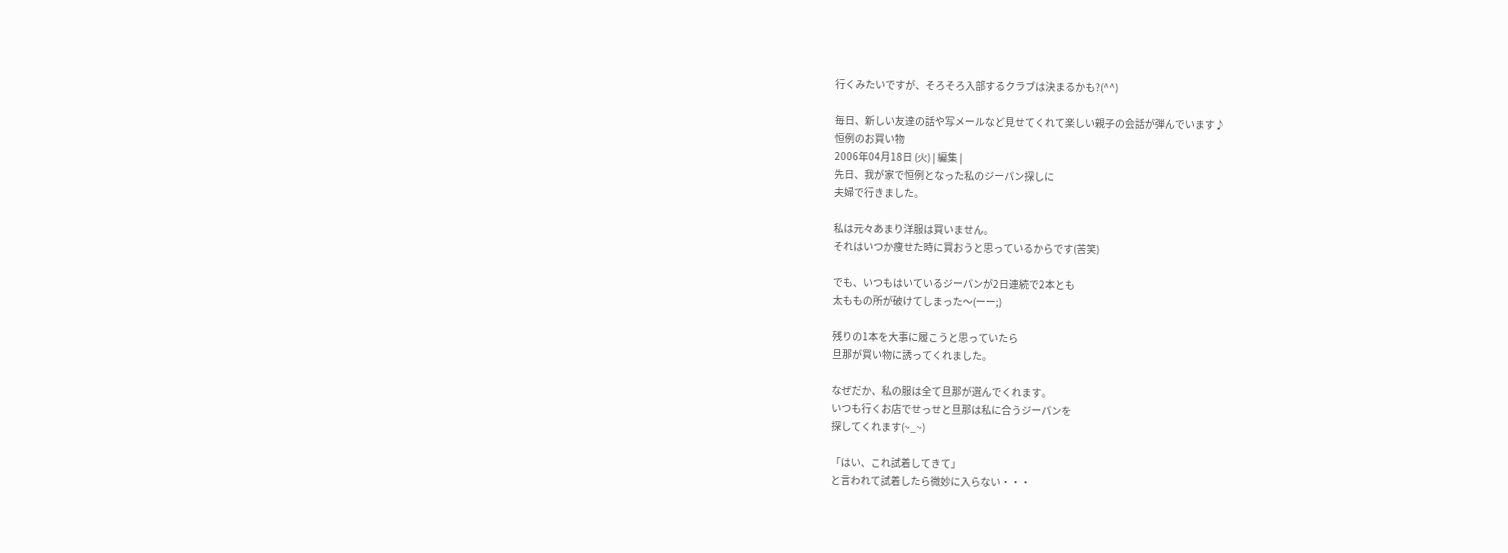行くみたいですが、そろそろ入部するクラブは決まるかも?(^^)

毎日、新しい友達の話や写メールなど見せてくれて楽しい親子の会話が弾んでいます♪
恒例のお買い物
2006年04月18日 (火) | 編集 |
先日、我が家で恒例となった私のジーパン探しに
夫婦で行きました。

私は元々あまり洋服は買いません。
それはいつか痩せた時に買おうと思っているからです(苦笑)

でも、いつもはいているジーパンが2日連続で2本とも
太ももの所が破けてしまった〜(ーー;)

残りの1本を大事に履こうと思っていたら
旦那が買い物に誘ってくれました。

なぜだか、私の服は全て旦那が選んでくれます。
いつも行くお店でせっせと旦那は私に合うジーパンを
探してくれます(~_~)

「はい、これ試着してきて」
と言われて試着したら微妙に入らない・・・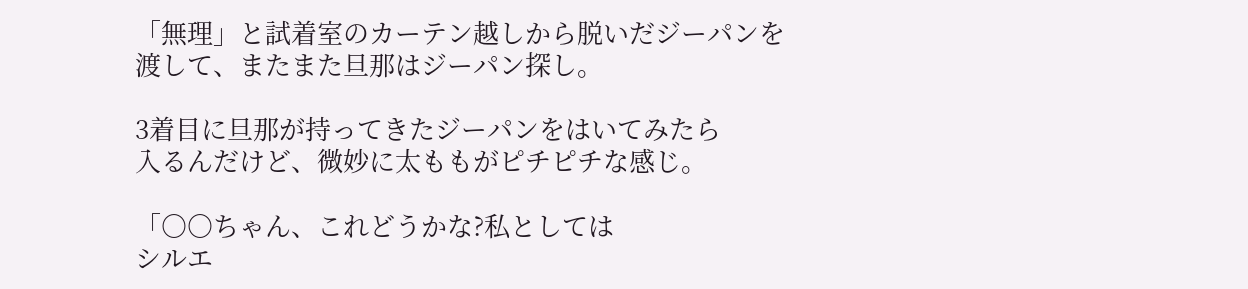「無理」と試着室のカーテン越しから脱いだジーパンを
渡して、またまた旦那はジーパン探し。

3着目に旦那が持ってきたジーパンをはいてみたら
入るんだけど、微妙に太ももがピチピチな感じ。

「○○ちゃん、これどうかな?私としては
シルエ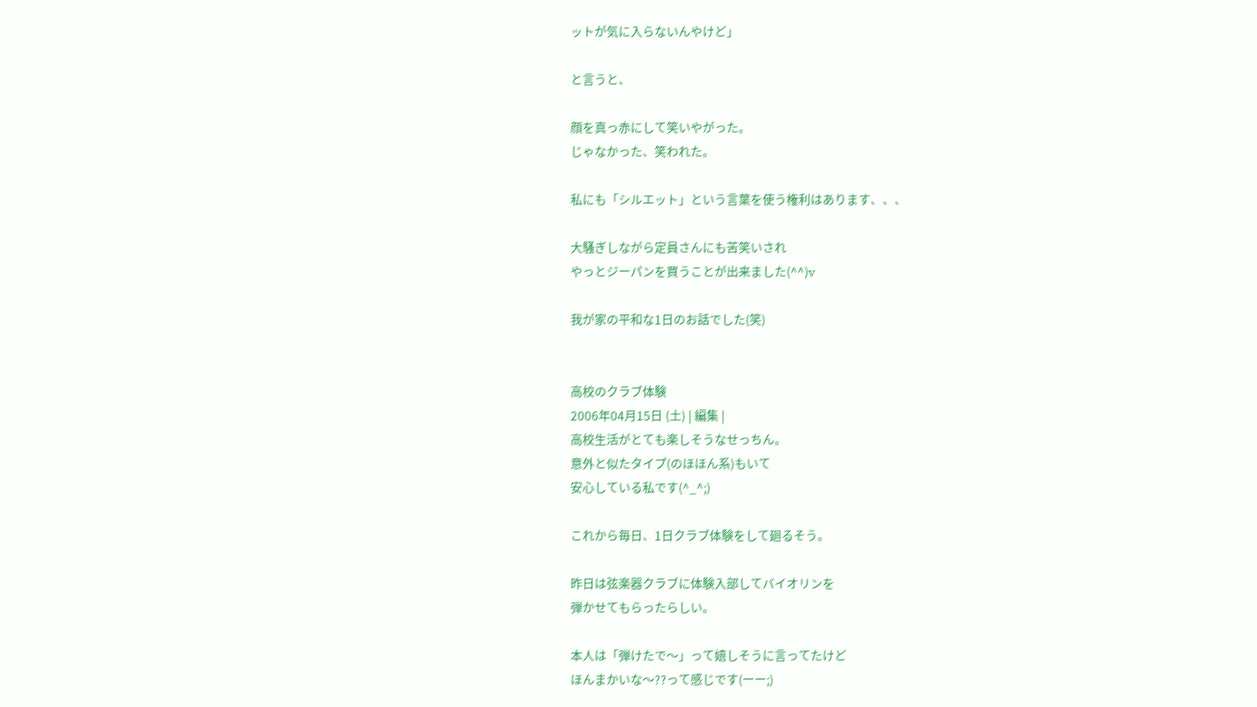ットが気に入らないんやけど」

と言うと、

顔を真っ赤にして笑いやがった。
じゃなかった、笑われた。

私にも「シルエット」という言葉を使う権利はあります、、、

大騒ぎしながら定員さんにも苦笑いされ
やっとジーパンを買うことが出来ました(^^)v

我が家の平和な1日のお話でした(笑)


高校のクラブ体験
2006年04月15日 (土) | 編集 |
高校生活がとても楽しそうなせっちん。
意外と似たタイプ(のほほん系)もいて
安心している私です(^_^;)

これから毎日、1日クラブ体験をして廻るそう。

昨日は弦楽器クラブに体験入部してバイオリンを
弾かせてもらったらしい。

本人は「弾けたで〜」って嬉しそうに言ってたけど
ほんまかいな〜??って感じです(ーー;)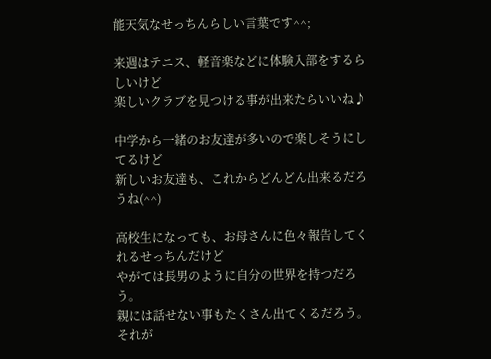能天気なせっちんらしい言葉です^^;

来週はテニス、軽音楽などに体験入部をするらしいけど
楽しいクラブを見つける事が出来たらいいね♪

中学から一緒のお友達が多いので楽しそうにしてるけど
新しいお友達も、これからどんどん出来るだろうね(^^)

高校生になっても、お母さんに色々報告してくれるせっちんだけど
やがては長男のように自分の世界を持つだろう。
親には話せない事もたくさん出てくるだろう。
それが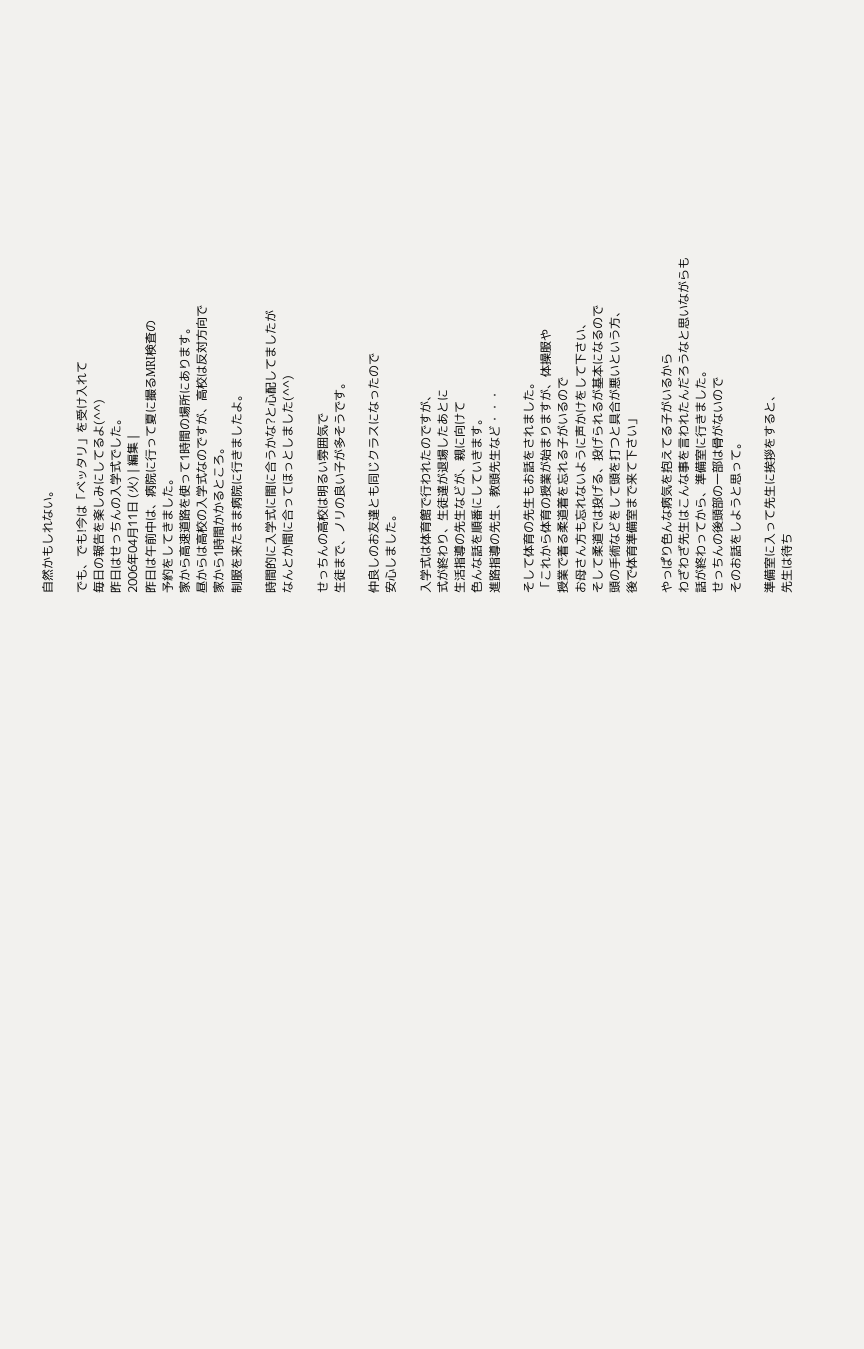自然かもしれない。

でも、でも!今は「ベッタリ」を受け入れて
毎日の報告を楽しみにしてるよ(^^)
昨日はせっちんの入学式でした。
2006年04月11日 (火) | 編集 |
昨日は午前中は、病院に行って夏に撮るMRI検査の
予約をしてきました。
家から高速道路を使って1時間の場所にあります。
昼からは高校の入学式なのですが、高校は反対方向で
家から1時間かかるところ。
制服を来たまま病院に行きましたよ。

時間的に入学式に間に合うかな?と心配してましたが
なんとか間に合ってほっとしました(^^)

せっちんの高校は明るい雰囲気で
生徒まで、ノリの良い子が多そうです。

仲良しのお友達とも同じクラスになったので
安心しました。

入学式は体育館で行われたのですが、
式が終わり、生徒達が退場したあとに
生活指導の先生などが、親に向けて
色んな話を順番にしていきます。
進路指導の先生、教頭先生など・・・

そして体育の先生もお話をされました。
「これから体育の授業が始まりますが、体操服や
授業で着る柔道着を忘れる子がいるので
お母さん方も忘れないように声かけをして下さい、
そして柔道では投げる、投げられるが基本になるので
頭の手術などをして頭を打つと具合が悪いという方、
後で体育準備室まで来て下さい」

やっぱり色んな病気を抱えてる子がいるから
わざわざ先生はこんな事を言われたんだろうなと思いながらも
話が終わってから、準備室に行きました。
せっちんの後頭部の一部は骨がないので
そのお話をしようと思って。

準備室に入って先生に挨拶をすると、
先生は待ち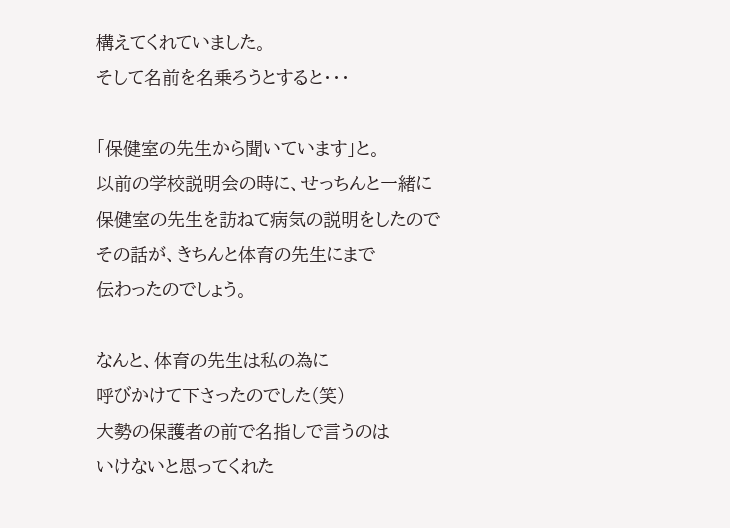構えてくれていました。
そして名前を名乗ろうとすると・・・

「保健室の先生から聞いています」と。
以前の学校説明会の時に、せっちんと一緒に
保健室の先生を訪ねて病気の説明をしたので
その話が、きちんと体育の先生にまで
伝わったのでしょう。

なんと、体育の先生は私の為に
呼びかけて下さったのでした(笑)
大勢の保護者の前で名指しで言うのは
いけないと思ってくれた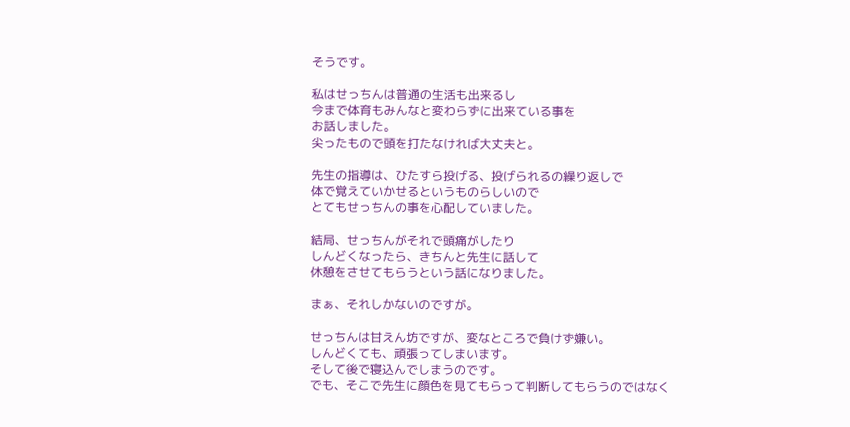そうです。

私はせっちんは普通の生活も出来るし
今まで体育もみんなと変わらずに出来ている事を
お話しました。
尖ったもので頭を打たなければ大丈夫と。

先生の指導は、ひたすら投げる、投げられるの繰り返しで
体で覚えていかせるというものらしいので
とてもせっちんの事を心配していました。

結局、せっちんがそれで頭痛がしたり
しんどくなったら、きちんと先生に話して
休憩をさせてもらうという話になりました。

まぁ、それしかないのですが。

せっちんは甘えん坊ですが、変なところで負けず嫌い。
しんどくても、頑張ってしまいます。
そして後で寝込んでしまうのです。
でも、そこで先生に顔色を見てもらって判断してもらうのではなく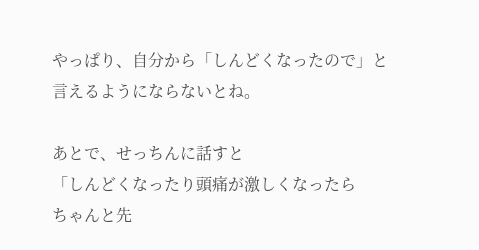やっぱり、自分から「しんどくなったので」と
言えるようにならないとね。

あとで、せっちんに話すと
「しんどくなったり頭痛が激しくなったら
ちゃんと先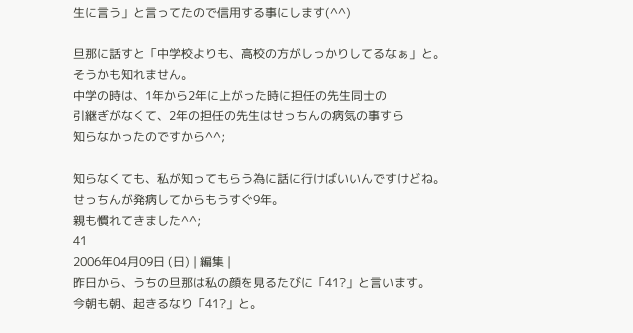生に言う」と言ってたので信用する事にします(^^)

旦那に話すと「中学校よりも、高校の方がしっかりしてるなぁ」と。
そうかも知れません。
中学の時は、1年から2年に上がった時に担任の先生同士の
引継ぎがなくて、2年の担任の先生はせっちんの病気の事すら
知らなかったのですから^^;

知らなくても、私が知ってもらう為に話に行けばいいんですけどね。
せっちんが発病してからもうすぐ9年。
親も慣れてきました^^;
41
2006年04月09日 (日) | 編集 |
昨日から、うちの旦那は私の顔を見るたびに「41?」と言います。
今朝も朝、起きるなり「41?」と。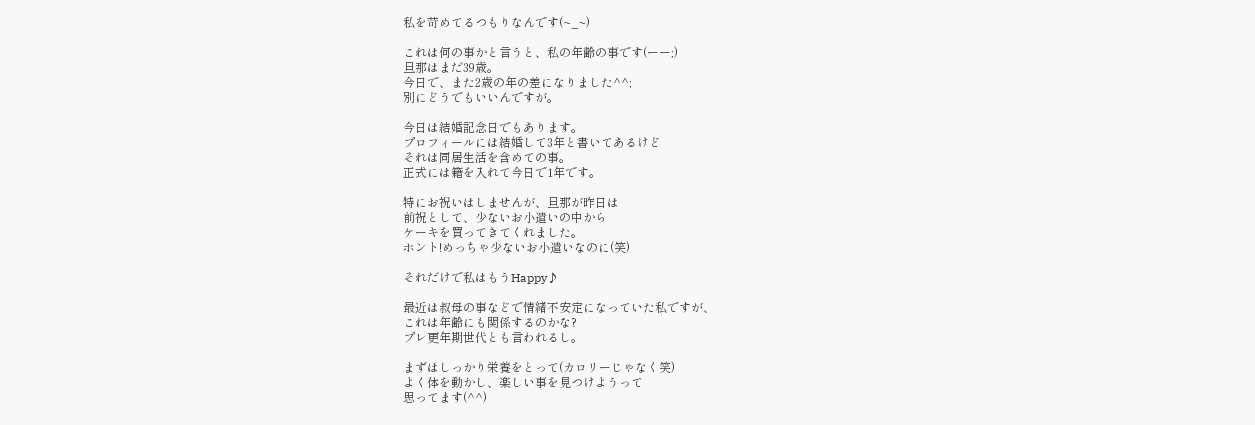私を苛めてるつもりなんです(~_~)

これは何の事かと言うと、私の年齢の事です(ーー;)
旦那はまだ39歳。
今日で、また2歳の年の差になりました^^;
別にどうでもいいんですが。

今日は結婚記念日でもあります。
プロフィールには結婚して3年と書いてあるけど
それは同居生活を含めての事。
正式には籍を入れて今日で1年です。

特にお祝いはしませんが、旦那が昨日は
前祝として、少ないお小遣いの中から
ケーキを買ってきてくれました。
ホント!めっちゃ少ないお小遣いなのに(笑)

それだけで私はもうHappy♪

最近は叔母の事などで情緒不安定になっていた私ですが、
これは年齢にも関係するのかな?
プレ更年期世代とも言われるし。

まずはしっかり栄養をとって(カロリーじゃなく笑)
よく体を動かし、楽しい事を見つけようって
思ってます(^^)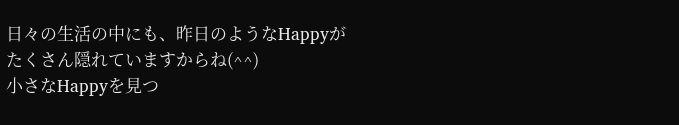日々の生活の中にも、昨日のようなHappyが
たくさん隠れていますからね(^^)
小さなHappyを見つ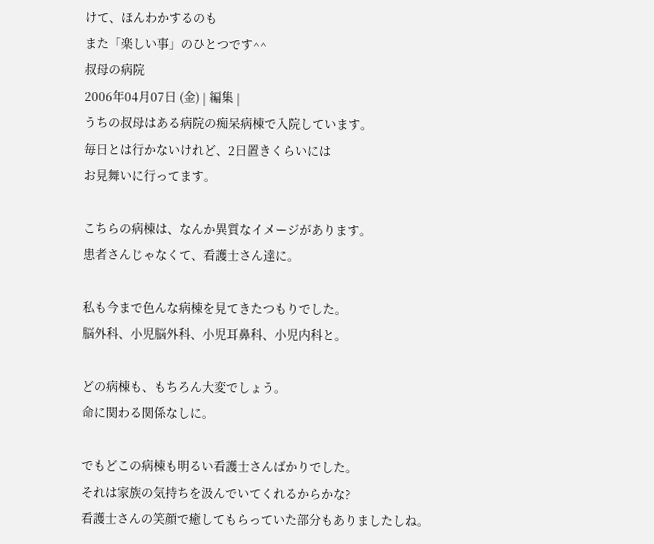けて、ほんわかするのも
また「楽しい事」のひとつです^^
叔母の病院
2006年04月07日 (金) | 編集 |
うちの叔母はある病院の痴呆病棟で入院しています。
毎日とは行かないけれど、2日置きくらいには
お見舞いに行ってます。

こちらの病棟は、なんか異質なイメージがあります。
患者さんじゃなくて、看護士さん達に。

私も今まで色んな病棟を見てきたつもりでした。
脳外科、小児脳外科、小児耳鼻科、小児内科と。

どの病棟も、もちろん大変でしょう。
命に関わる関係なしに。

でもどこの病棟も明るい看護士さんばかりでした。
それは家族の気持ちを汲んでいてくれるからかな?
看護士さんの笑顔で癒してもらっていた部分もありましたしね。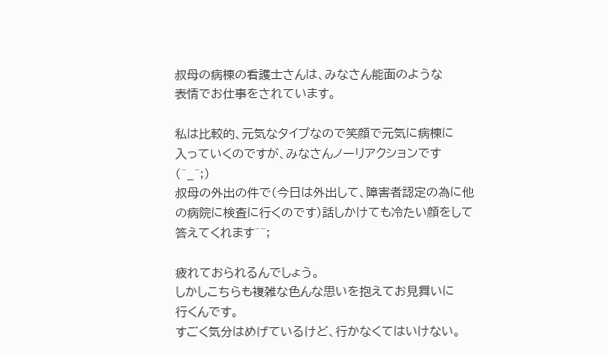叔母の病棟の看護士さんは、みなさん能面のような
表情でお仕事をされています。

私は比較的、元気なタイプなので笑顔で元気に病棟に
入っていくのですが、みなさんノーリアクションです(^_^;)
叔母の外出の件で(今日は外出して、障害者認定の為に他の病院に検査に行くのです)話しかけても冷たい顔をして答えてくれます^^;

疲れておられるんでしょう。
しかしこちらも複雑な色んな思いを抱えてお見舞いに
行くんです。
すごく気分はめげているけど、行かなくてはいけない。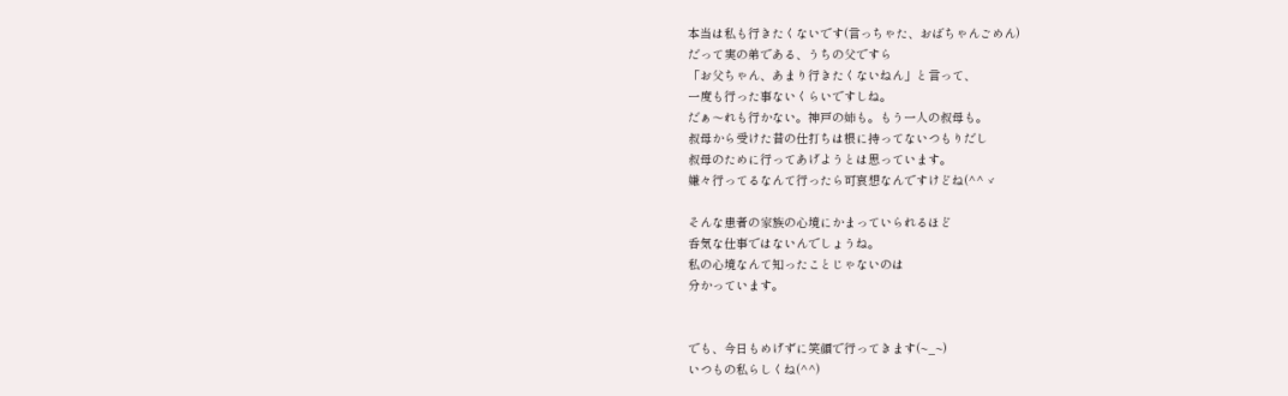本当は私も行きたくないです(言っちゃた、おばちゃんごめん)
だって実の弟である、うちの父ですら
「お父ちゃん、あまり行きたくないねん」と言って、
一度も行った事ないくらいですしね。
だぁ〜れも行かない。神戸の姉も。もう一人の叔母も。
叔母から受けた昔の仕打ちは根に持ってないつもりだし
叔母のために行ってあげようとは思っています。
嫌々行ってるなんて行ったら可哀想なんですけどね(^^ゞ

そんな患者の家族の心境にかまっていられるほど
呑気な仕事ではないんでしょうね。
私の心境なんて知ったことじゃないのは
分かっています。


でも、今日もめげずに笑顔で行ってきます(~_~)
いつもの私らしくね(^^)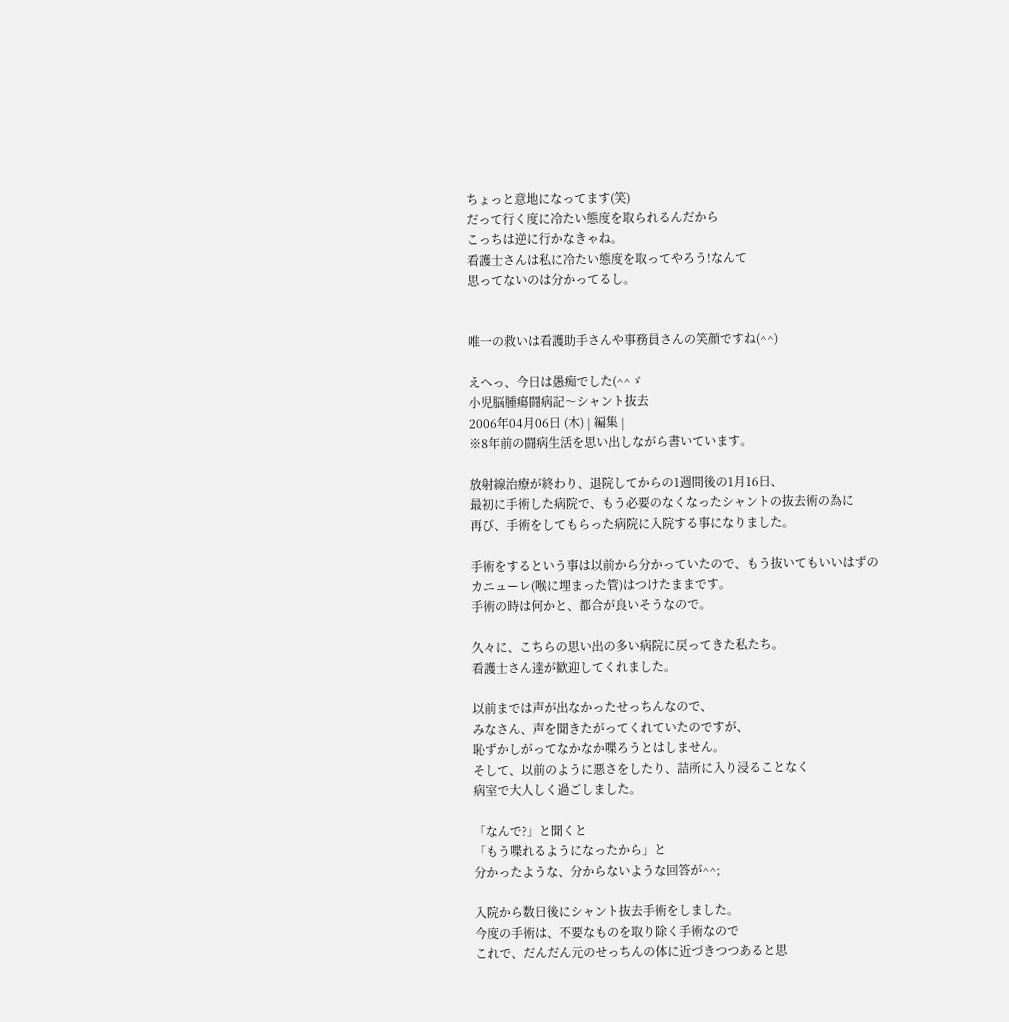ちょっと意地になってます(笑)
だって行く度に冷たい態度を取られるんだから
こっちは逆に行かなきゃね。
看護士さんは私に冷たい態度を取ってやろう!なんて
思ってないのは分かってるし。


唯一の救いは看護助手さんや事務員さんの笑顔ですね(^^)

えへっ、今日は愚痴でした(^^ゞ
小児脳腫瘍闘病記〜シャント抜去
2006年04月06日 (木) | 編集 |
※8年前の闘病生活を思い出しながら書いています。

放射線治療が終わり、退院してからの1週間後の1月16日、
最初に手術した病院で、もう必要のなくなったシャントの抜去術の為に
再び、手術をしてもらった病院に入院する事になりました。

手術をするという事は以前から分かっていたので、もう抜いてもいいはずの
カニューレ(喉に埋まった管)はつけたままです。
手術の時は何かと、都合が良いそうなので。

久々に、こちらの思い出の多い病院に戻ってきた私たち。
看護士さん達が歓迎してくれました。

以前までは声が出なかったせっちんなので、
みなさん、声を聞きたがってくれていたのですが、
恥ずかしがってなかなか喋ろうとはしません。
そして、以前のように悪さをしたり、詰所に入り浸ることなく
病室で大人しく過ごしました。

「なんで?」と聞くと
「もう喋れるようになったから」と
分かったような、分からないような回答が^^;

入院から数日後にシャント抜去手術をしました。
今度の手術は、不要なものを取り除く手術なので
これで、だんだん元のせっちんの体に近づきつつあると思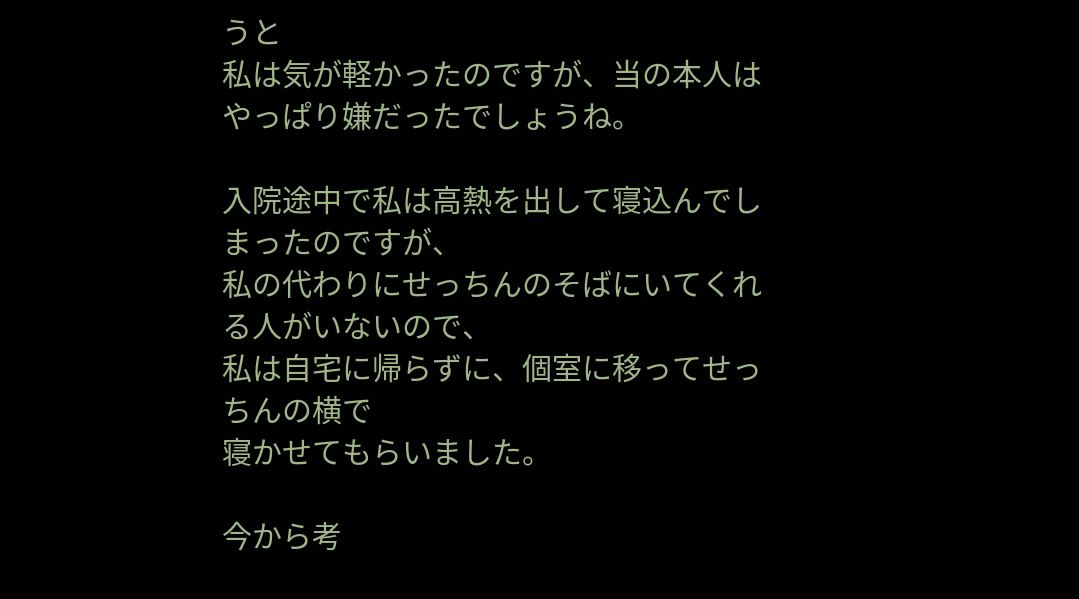うと
私は気が軽かったのですが、当の本人はやっぱり嫌だったでしょうね。

入院途中で私は高熱を出して寝込んでしまったのですが、
私の代わりにせっちんのそばにいてくれる人がいないので、
私は自宅に帰らずに、個室に移ってせっちんの横で
寝かせてもらいました。

今から考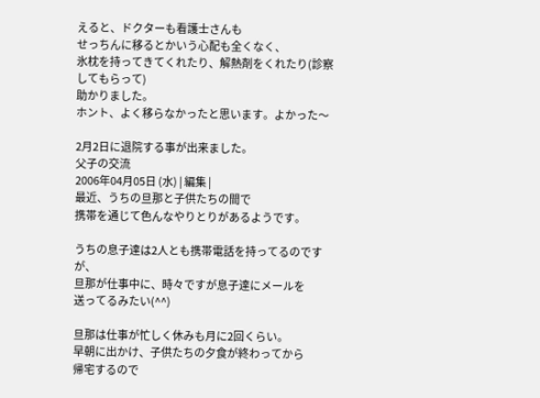えると、ドクターも看護士さんも
せっちんに移るとかいう心配も全くなく、
氷枕を持ってきてくれたり、解熱剤をくれたり(診察してもらって)
助かりました。
ホント、よく移らなかったと思います。よかった〜

2月2日に退院する事が出来ました。
父子の交流
2006年04月05日 (水) | 編集 |
最近、うちの旦那と子供たちの間で
携帯を通じて色んなやりとりがあるようです。

うちの息子達は2人とも携帯電話を持ってるのですが、
旦那が仕事中に、時々ですが息子達にメールを
送ってるみたい(^^)

旦那は仕事が忙しく休みも月に2回くらい。
早朝に出かけ、子供たちの夕食が終わってから
帰宅するので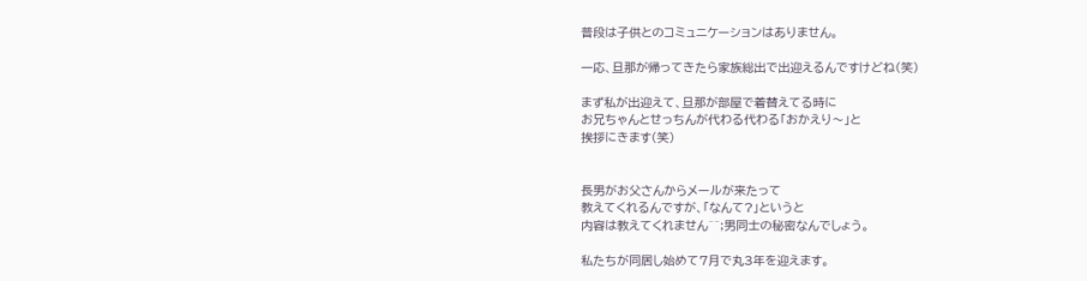普段は子供とのコミュニケーションはありません。

一応、旦那が帰ってきたら家族総出で出迎えるんですけどね(笑)

まず私が出迎えて、旦那が部屋で着替えてる時に
お兄ちゃんとせっちんが代わる代わる「おかえり〜」と
挨拶にきます(笑)


長男がお父さんからメールが来たって
教えてくれるんですが、「なんて?」というと
内容は教えてくれません^^;男同士の秘密なんでしょう。

私たちが同居し始めて7月で丸3年を迎えます。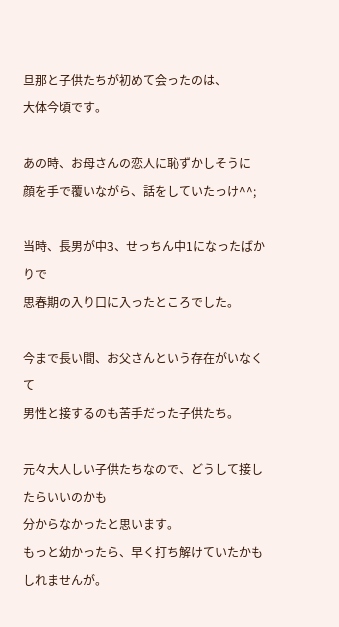旦那と子供たちが初めて会ったのは、
大体今頃です。

あの時、お母さんの恋人に恥ずかしそうに
顔を手で覆いながら、話をしていたっけ^^;

当時、長男が中3、せっちん中1になったばかりで
思春期の入り口に入ったところでした。

今まで長い間、お父さんという存在がいなくて
男性と接するのも苦手だった子供たち。

元々大人しい子供たちなので、どうして接したらいいのかも
分からなかったと思います。
もっと幼かったら、早く打ち解けていたかもしれませんが。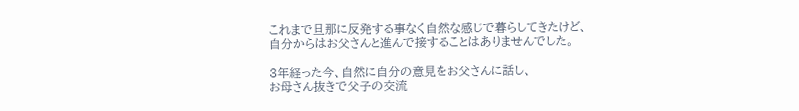これまで旦那に反発する事なく自然な感じで暮らしてきたけど、
自分からはお父さんと進んで接することはありませんでした。

3年経った今、自然に自分の意見をお父さんに話し、
お母さん抜きで父子の交流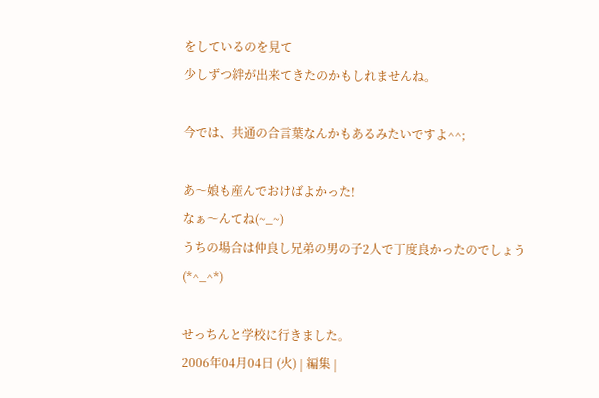をしているのを見て
少しずつ絆が出来てきたのかもしれませんね。

今では、共通の合言葉なんかもあるみたいですよ^^;

あ〜娘も産んでおけばよかった!
なぁ〜んてね(~_~)
うちの場合は仲良し兄弟の男の子2人で丁度良かったのでしょう(*^_^*)

せっちんと学校に行きました。
2006年04月04日 (火) | 編集 |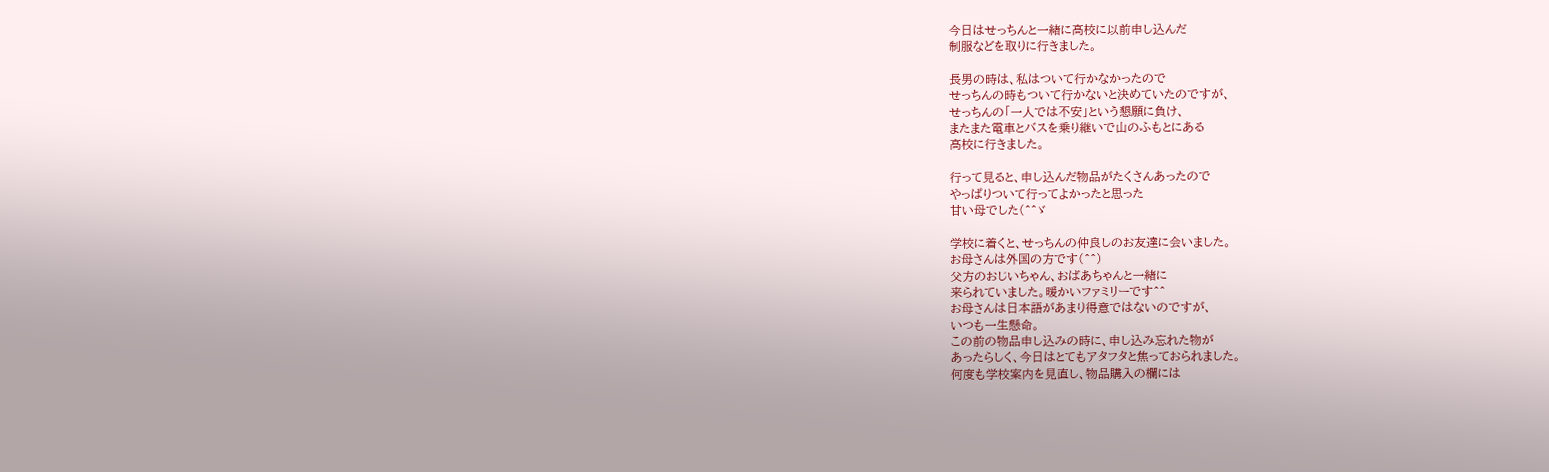今日はせっちんと一緒に高校に以前申し込んだ
制服などを取りに行きました。

長男の時は、私はついて行かなかったので
せっちんの時もついて行かないと決めていたのですが、
せっちんの「一人では不安」という懇願に負け、
またまた電車とバスを乗り継いで山のふもとにある
高校に行きました。

行って見ると、申し込んだ物品がたくさんあったので
やっぱりついて行ってよかったと思った
甘い母でした(^^ゞ

学校に着くと、せっちんの仲良しのお友達に会いました。
お母さんは外国の方です(^^)
父方のおじいちゃん、おばあちゃんと一緒に
来られていました。暖かいファミリーです^^
お母さんは日本語があまり得意ではないのですが、
いつも一生懸命。
この前の物品申し込みの時に、申し込み忘れた物が
あったらしく、今日はとてもアタフタと焦っておられました。
何度も学校案内を見直し、物品購入の欄には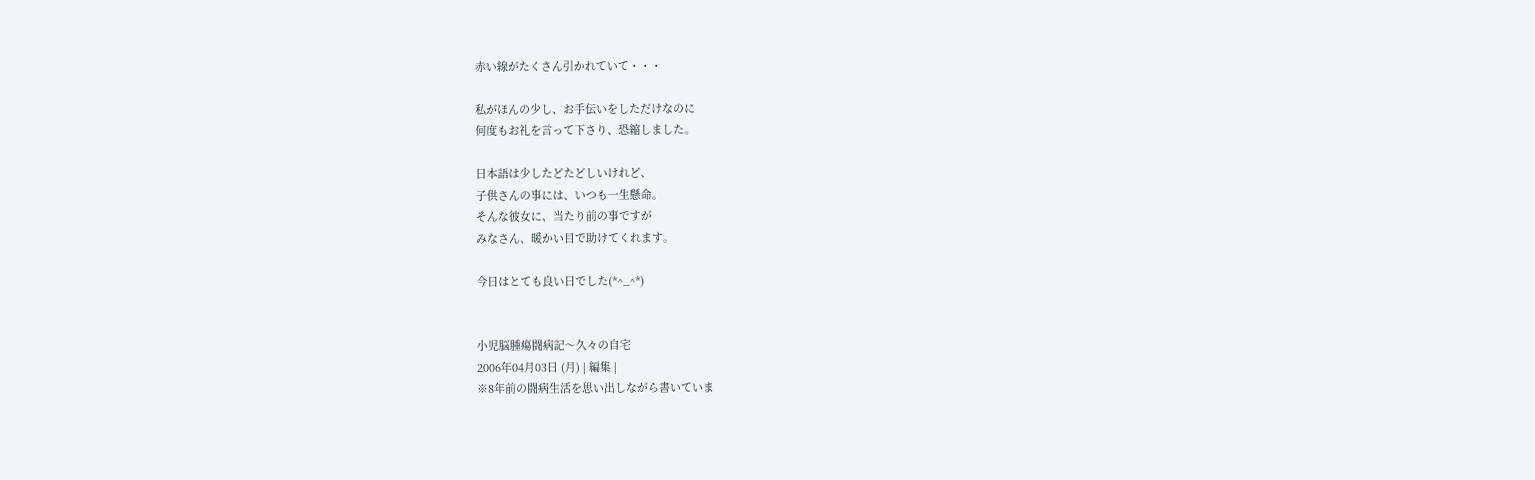赤い線がたくさん引かれていて・・・

私がほんの少し、お手伝いをしただけなのに
何度もお礼を言って下さり、恐縮しました。

日本語は少したどたどしいけれど、
子供さんの事には、いつも一生懸命。
そんな彼女に、当たり前の事ですが
みなさん、暖かい目で助けてくれます。

今日はとても良い日でした(*^_^*)


小児脳腫瘍闘病記〜久々の自宅
2006年04月03日 (月) | 編集 |
※8年前の闘病生活を思い出しながら書いていま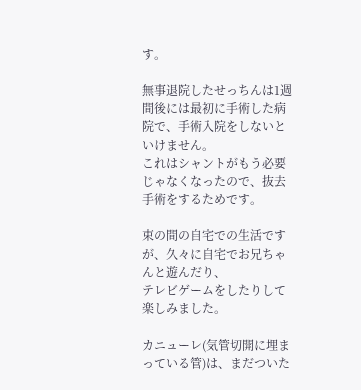す。

無事退院したせっちんは1週間後には最初に手術した病院で、手術入院をしないといけません。
これはシャントがもう必要じゃなくなったので、抜去手術をするためです。

束の間の自宅での生活ですが、久々に自宅でお兄ちゃんと遊んだり、
テレビゲームをしたりして楽しみました。

カニューレ(気管切開に埋まっている管)は、まだついた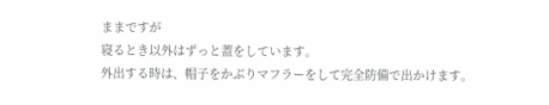ままですが
寝るとき以外はずっと蓋をしています。
外出する時は、帽子をかぶりマフラーをして完全防備で出かけます。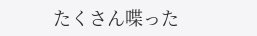たくさん喋った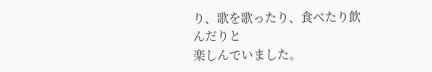り、歌を歌ったり、食べたり飲んだりと
楽しんでいました。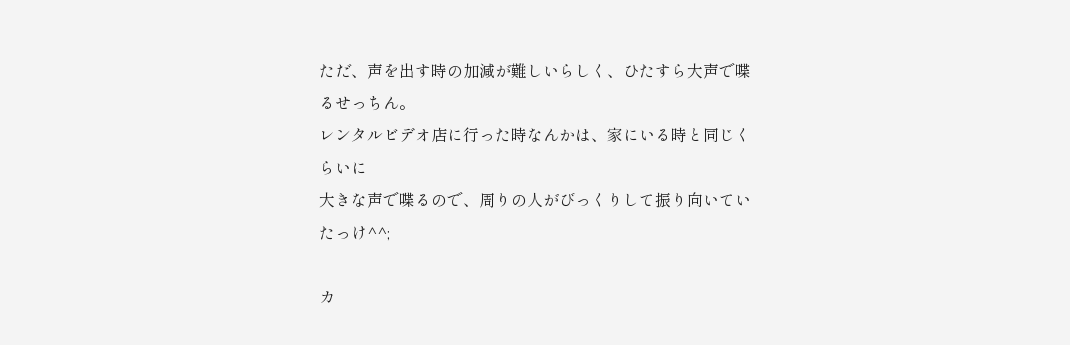ただ、声を出す時の加減が難しいらしく、ひたすら大声で喋るせっちん。
レンタルビデオ店に行った時なんかは、家にいる時と同じくらいに
大きな声で喋るので、周りの人がびっくりして振り向いていたっけ^^;

カ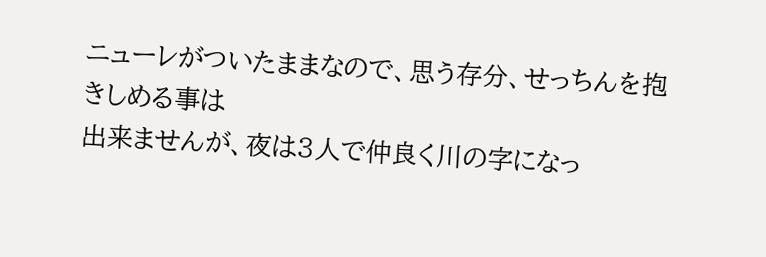ニューレがついたままなので、思う存分、せっちんを抱きしめる事は
出来ませんが、夜は3人で仲良く川の字になっ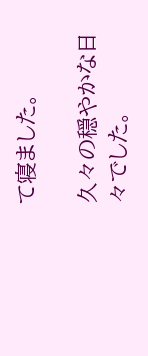て寝ました。

久々の穏やかな日々でした。